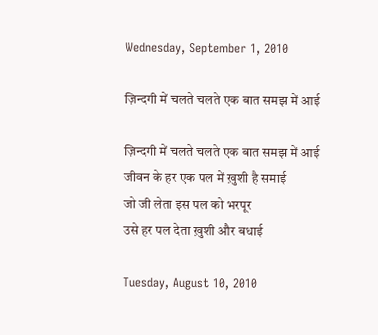Wednesday, September 1, 2010

ज़िन्दगी में चलते चलते एक बात समझ में आई

ज़िन्दगी में चलते चलते एक बात समझ में आई
जीवन के हर एक पल में ख़ुशी है समाई
जो जी लेता इस पल को भरपूर
उसे हर पल देता ख़ुशी और बधाई

Tuesday, August 10, 2010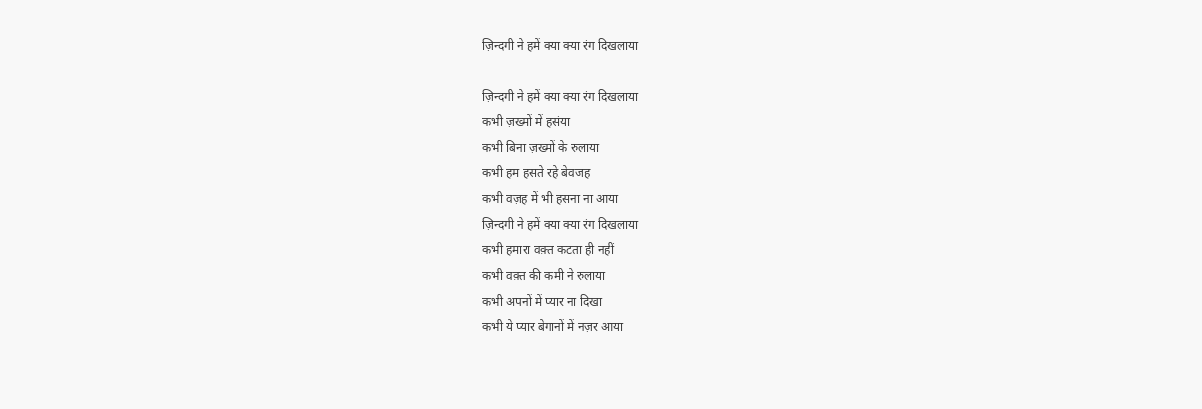ज़िन्दगी ने हमें क्या क्या रंग दिखलाया

ज़िन्दगी ने हमें क्या क्या रंग दिखलाया
कभी ज़ख्मों में हसंया
कभी बिना ज़ख्मों के रुलाया
कभी हम हसते रहे बेवजह
कभी वज़ह में भी हसना ना आया
ज़िन्दगी ने हमें क्या क्या रंग दिखलाया
कभी हमारा वक़्त कटता ही नहीं
कभी वक़्त की कमी ने रुलाया
कभी अपनों में प्यार ना दिखा
कभी ये प्यार बेगानों में नज़र आया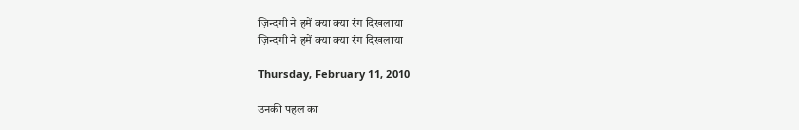ज़िन्दगी ने हमें क्या क्या रंग दिखलाया
ज़िन्दगी ने हमें क्या क्या रंग दिखलाया

Thursday, February 11, 2010

उनकी पहल का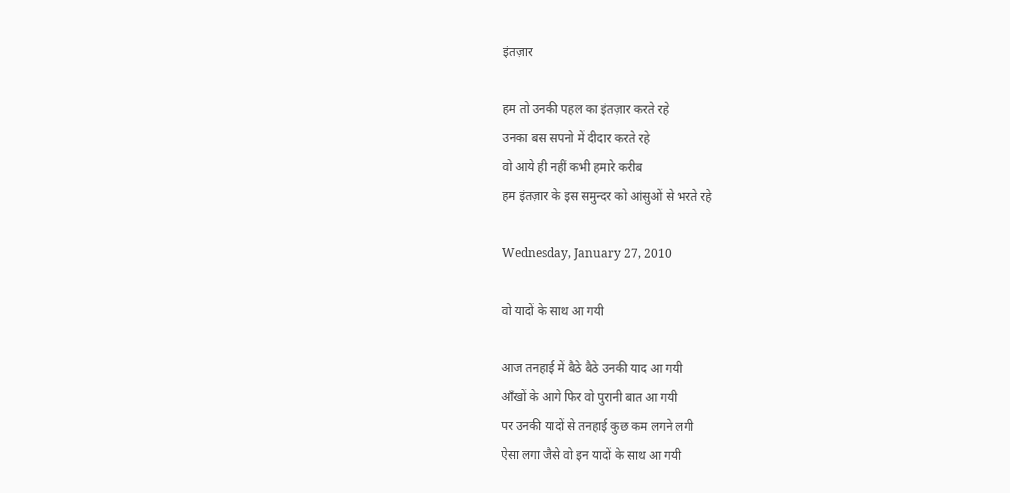इंतज़ार

हम तो उनकी पहल का इंतज़ार करते रहे
उनका बस सपनो में दीदार करते रहे
वो आये ही नहीं कभी हमारे करीब
हम इंतज़ार के इस समुन्दर को आंसुओं से भरते रहे

Wednesday, January 27, 2010

वो यादों के साथ आ गयी

आज तनहाई में बैठे बैठे उनकी याद आ गयी
आँखों के आगे फिर वो पुरानी बात आ गयी
पर उनकी यादों से तनहाई कुछ कम लगने लगी
ऐसा लगा जैसे वो इन यादों के साथ आ गयी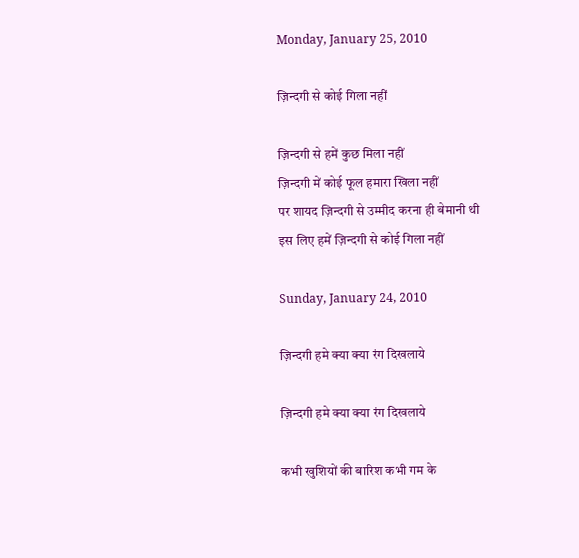Monday, January 25, 2010

ज़िन्दगी से कोई गिला नहीं

ज़िन्दगी से हमें कुछ मिला नहीं
ज़िन्दगी में कोई फूल हमारा खिला नहीं
पर शायद ज़िन्दगी से उम्मीद करना ही बेमानी थी
इस लिए हमें ज़िन्दगी से कोई गिला नहीं

Sunday, January 24, 2010

ज़िन्दगी हमे क्या क्या रंग दिखलाये

ज़िन्दगी हमे क्या क्या रंग दिखलाये

कभी खुशियों की बारिश कभी गम के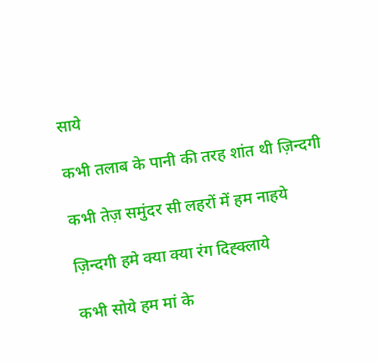साये

कभी तलाब के पानी की तरह शांत थी ज़िन्दगी

कभी तेज़ समुंदर सी लहरों में हम नाहये

ज़िन्दगी हमे क्या क्या रंग दिह्क्लाये

कभी सोये हम मां के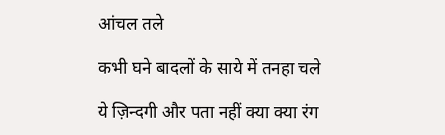आंचल तले

कभी घने बादलों के साये में तनहा चले

ये ज़िन्दगी और पता नहीं क्या क्या रंग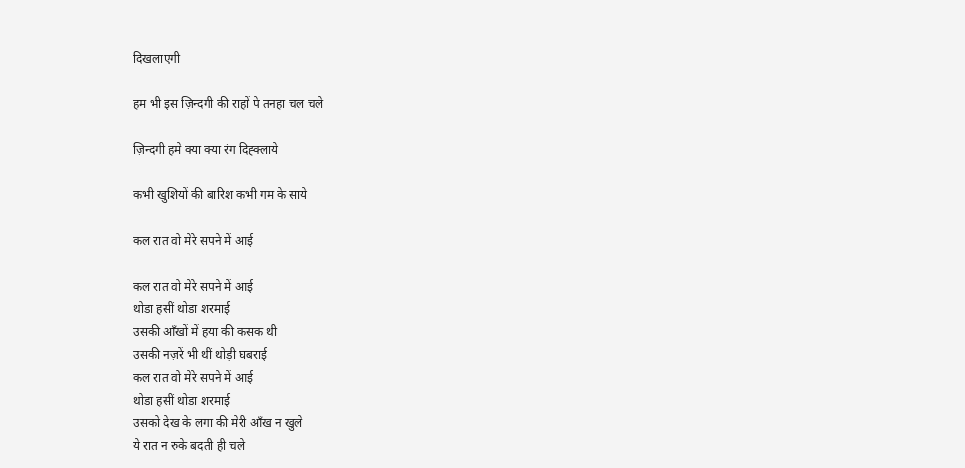दिखलाएगी

हम भी इस ज़िन्दगी की राहों पे तनहा चल चले

ज़िन्दगी हमे क्या क्या रंग दिह्क्लाये

कभी खुशियों की बारिश कभी गम के साये

कल रात वो मेरे सपने में आई

कल रात वो मेरे सपने में आई
थोडा हसीं थोडा शरमाई
उसकी आँखों में हया की कसक थी
उसकी नज़रें भी थीं थोड़ी घबराई
कल रात वो मेरे सपने में आई
थोडा हसीं थोडा शरमाई
उसको देख के लगा की मेरी आँख न खुले
ये रात न रुके बदती ही चले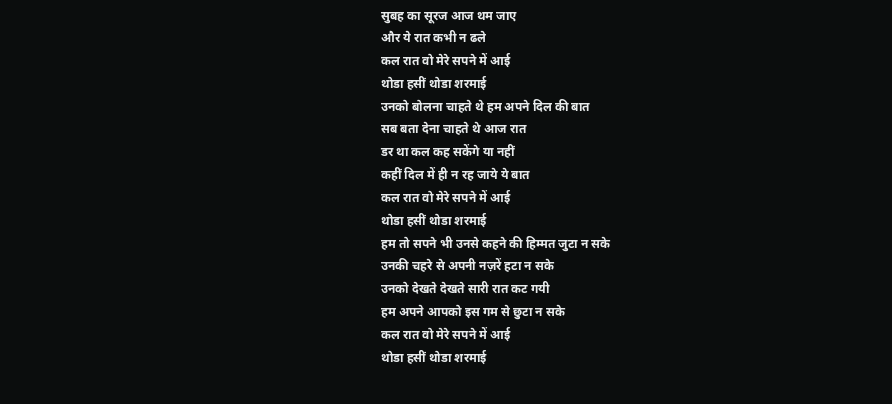सुबह का सूरज आज थम जाए
और ये रात कभी न ढले
कल रात वो मेरे सपने में आई
थोडा हसीं थोडा शरमाई
उनको बोलना चाहते थे हम अपने दिल की बात
सब बता देना चाहते थे आज रात
डर था कल कह सकेंगे या नहीं
कहीं दिल में ही न रह जाये ये बात
कल रात वो मेरे सपने में आई
थोडा हसीं थोडा शरमाई
हम तो सपने भी उनसे कहने की हिम्मत जुटा न सके
उनकी चहरे से अपनी नज़रें हटा न सके
उनको देखते देखते सारी रात कट गयी
हम अपने आपको इस गम से छुटा न सके
कल रात वो मेरे सपने में आई
थोडा हसीं थोडा शरमाई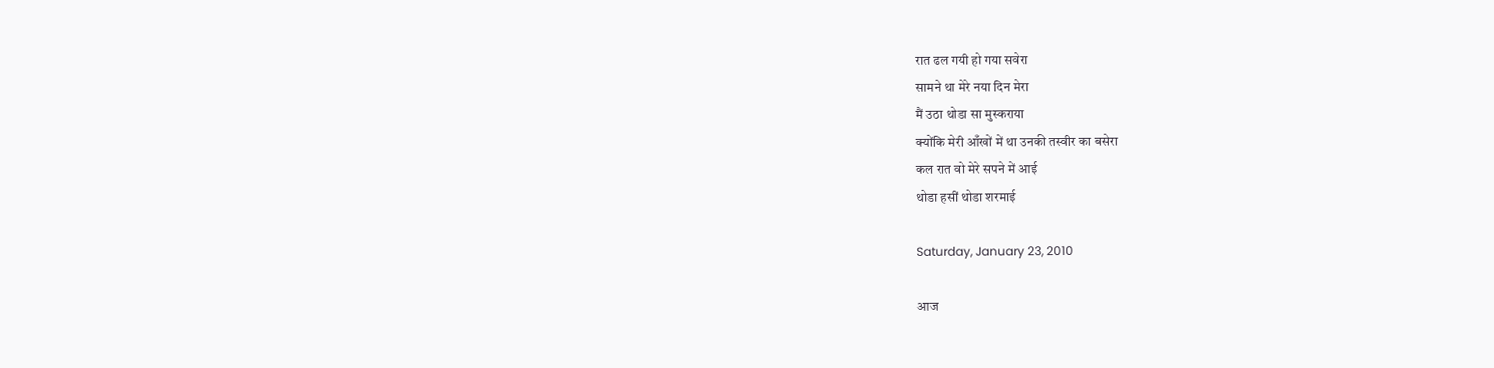रात ढल गयी हो गया सवेरा
सामने था मेरे नया दिन मेरा
मैं उठा थोडा सा मुस्कराया
क्योंकि मेरी आँखों में था उनकी तस्वीर का बसेरा
कल रात वो मेरे सपने में आई
थोडा हसीं थोडा शरमाई

Saturday, January 23, 2010

आज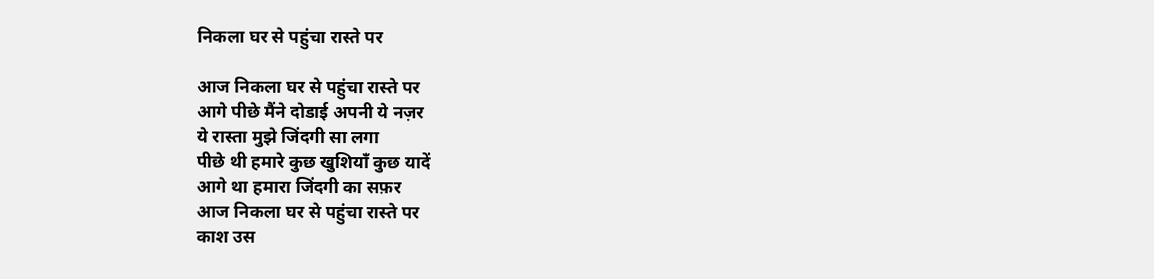निकला घर से पहुंचा रास्ते पर

आज निकला घर से पहुंचा रास्ते पर
आगे पीछे मैंने दोडाई अपनी ये नज़र
ये रास्ता मुझे जिंदगी सा लगा
पीछे थी हमारे कुछ खुशियाँ कुछ यादें
आगे था हमारा जिंदगी का सफ़र
आज निकला घर से पहुंचा रास्ते पर
काश उस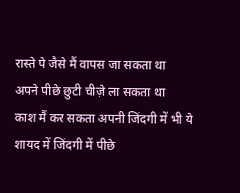रास्ते पे जैसे मैं वापस जा सकता था
अपने पीछे छुटी चीज़े ला सकता था
काश मैं कर सकता अपनी जिंदगी में भी ये
शायद में जिंदगी में पीछे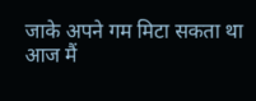जाके अपने गम मिटा सकता था
आज मैं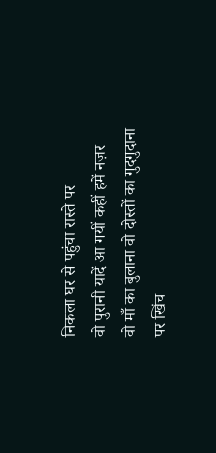निकला घर से पहुंचा रास्ते पर
वो पुरानी यादें आ गयीं कहीं हमें नज़र
वो माँ का बुलाना वो दोस्तों का गुदगुदाना
पर खिंच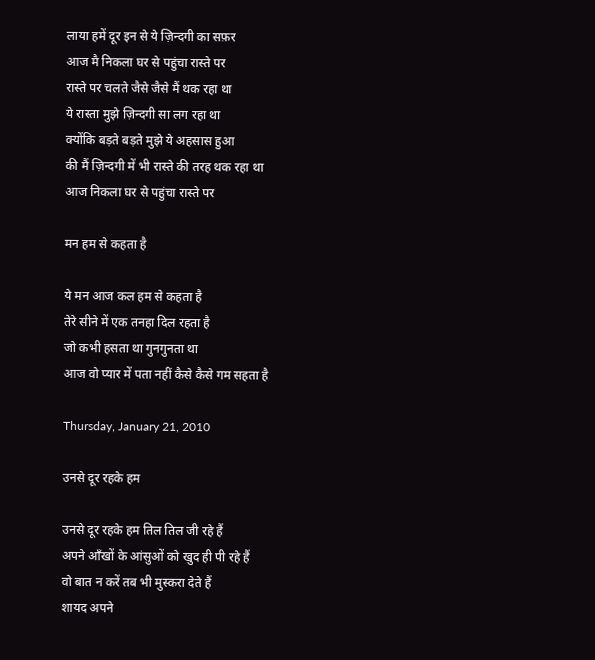लाया हमें दूर इन से ये ज़िन्दगी का सफ़र
आज मै निकला घर से पहुंचा रास्ते पर
रास्ते पर चलते जैसे जैसे मैं थक रहा था
ये रास्ता मुझे ज़िन्दगी सा लग रहा था
क्योंकि बड़ते बड़ते मुझे ये अहसास हुआ
की मैं ज़िन्दगी में भी रास्ते की तरह थक रहा था
आज निकला घर से पहुंचा रास्ते पर

मन हम से कहता है

ये मन आज कल हम से कहता है
तेरे सीने में एक तनहा दिल रहता है
जो कभी हसता था गुनगुनता था
आज वो प्यार में पता नहीं कैसे कैसे गम सहता है

Thursday, January 21, 2010

उनसे दूर रहके हम

उनसे दूर रहके हम तिल तिल जी रहे हैं
अपने आँखों के आंसुओं को खुद ही पी रहे हैं
वो बात न करें तब भी मुस्करा देते हैं
शायद अपने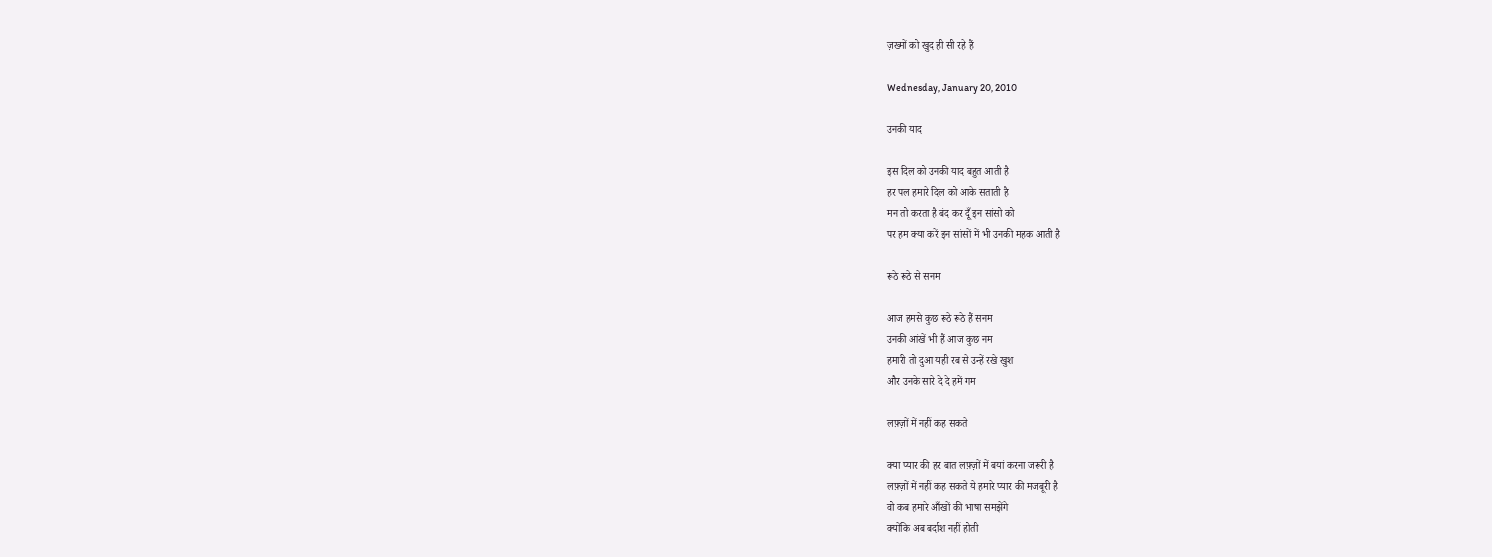ज़ख्मों को खुद ही सी रहे हैं

Wednesday, January 20, 2010

उनकी याद

इस दिल को उनकी याद बहुत आती है
हर पल हमारे दिल को आके सताती है
मन तो करता है बंद कर दूँ इन सांसो को
पर हम क्या करें इन सांसों में भी उनकी महक आती है

रूठे रूठे से सनम

आज हमसे कुछ रूठे रूठे हैं सनम
उनकी आंखें भी हैं आज कुछ नम
हमारी तो दुआ यही रब से उन्हें रखे खुश
और उनके सारे दे दे हमें गम

लफ़्ज़ों में नहीं कह सकते

क्या प्यार की हर बात लफ़्ज़ों में बयां करना जरूरी है
लफ़्ज़ों में नहीं कह सकते ये हमारे प्यार की मजबूरी है
वो कब हमारे आँखों की भाषा समझेंगे
क्योंकि अब बर्दाश नहीं होती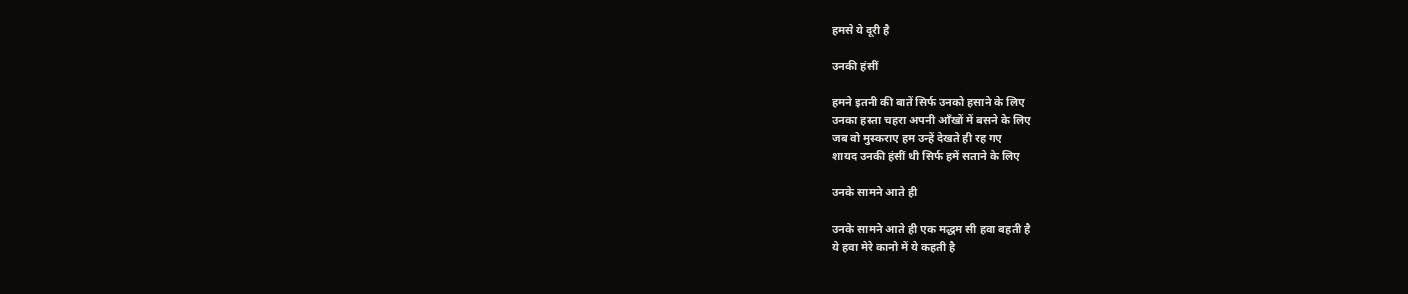हमसे ये दूरी है

उनकी हंसीं

हमने इतनी की बातें सिर्फ उनको हसाने के लिए
उनका हस्ता चहरा अपनी आँखों में बसने के लिए
जब वो मुस्कराए हम उन्हें देखते ही रह गए
शायद उनकी हंसीं थी सिर्फ हमें सताने के लिए

उनके सामने आते ही

उनके सामने आते ही एक मद्धम सी हवा बहती है
ये हवा मेरे कानो में ये कहती है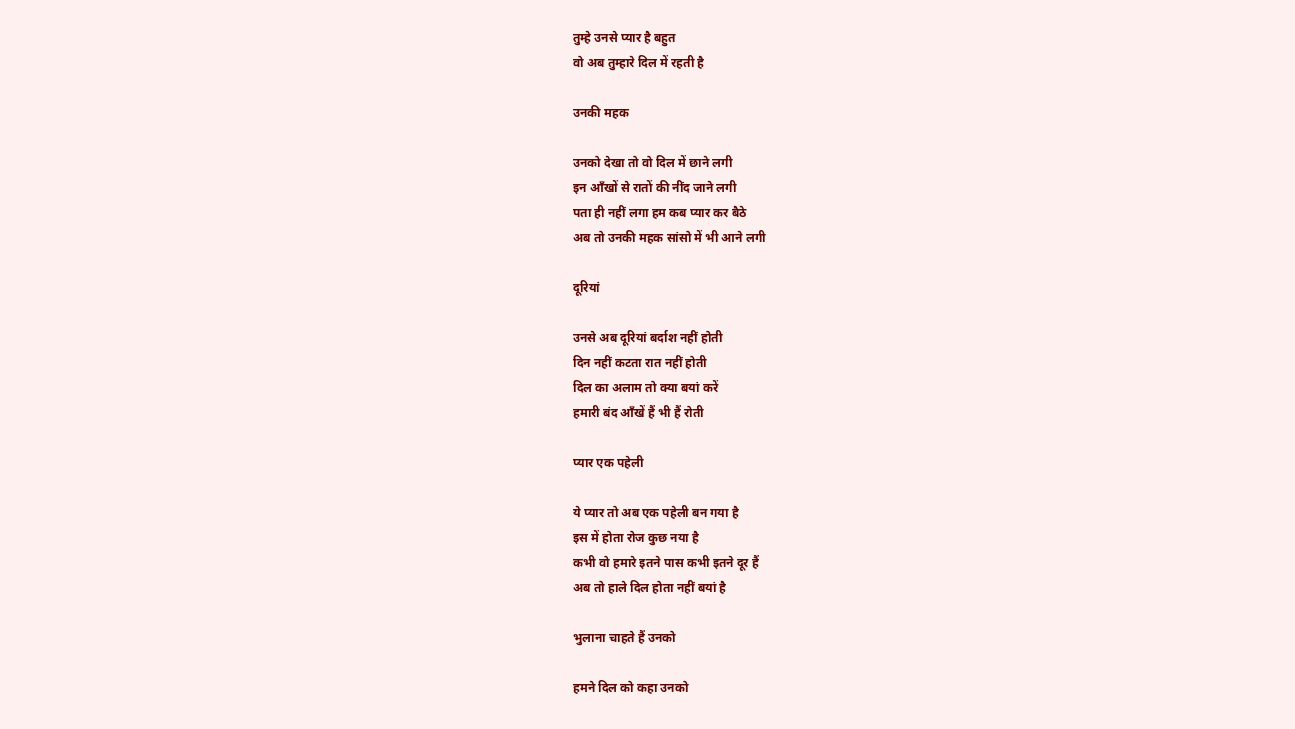तुम्हे उनसे प्यार है बहुत
वो अब तुम्हारे दिल में रहती है

उनकी महक

उनको देखा तो वो दिल में छाने लगी
इन आँखों से रातों की नींद जाने लगी
पता ही नहीं लगा हम कब प्यार कर बैठे
अब तो उनकी महक सांसो में भी आने लगी

दूरियां

उनसे अब दूरियां बर्दाश नहीं होती
दिन नहीं कटता रात नहीं होती
दिल का अलाम तो क्या बयां करें
हमारी बंद ऑंखें हैं भी हैं रोती

प्यार एक पहेली

ये प्यार तो अब एक पहेली बन गया है
इस में होता रोज कुछ नया है
कभी वो हमारे इतने पास कभी इतने दूर हैं
अब तो हाले दिल होता नहीं बयां है

भुलाना चाहते हैं उनको

हमने दिल को कहा उनको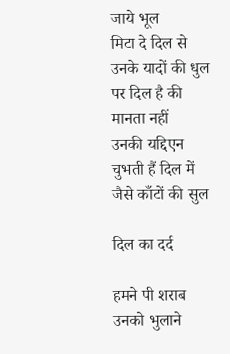जाये भूल
मिटा दे दिल से उनके यादों की धुल
पर दिल है की मानता नहीं
उनकी यद्दिएन चुभती हैं दिल में जैसे काँटों की सुल

दिल का दर्द

हमने पी शराब उनको भुलाने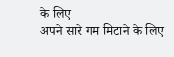के लिए
अपने सारे गम मिटाने के लिए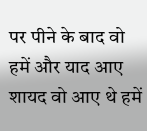पर पीने के बाद वो हमें और याद आए
शायद वो आए थे हमें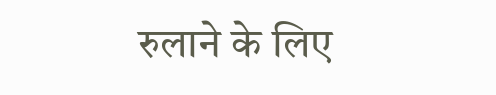रुलाने के लिए